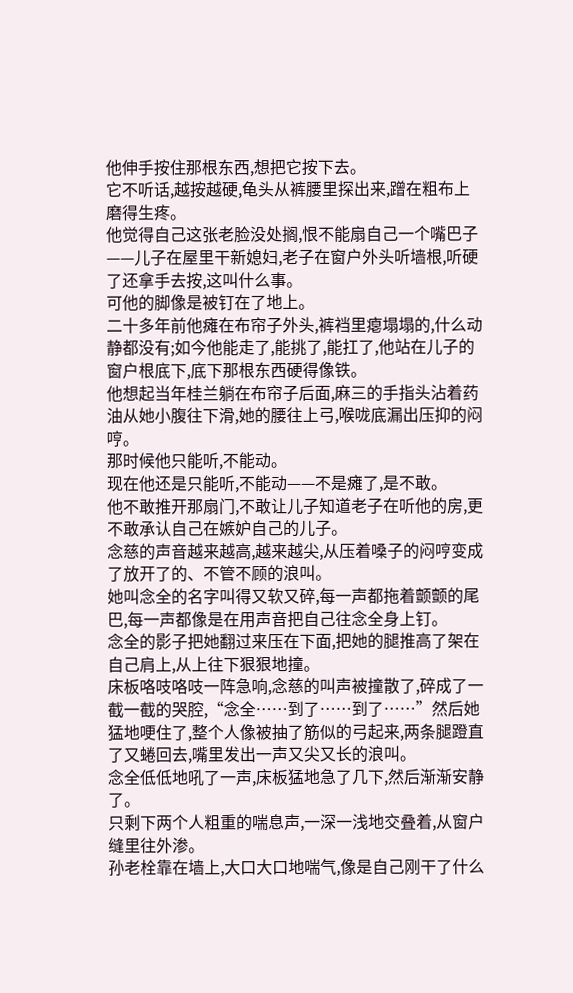他伸手按住那根东西,想把它按下去。
它不听话,越按越硬,龟头从裤腰里探出来,蹭在粗布上磨得生疼。
他觉得自己这张老脸没处搁,恨不能扇自己一个嘴巴子——儿子在屋里干新媳妇,老子在窗户外头听墙根,听硬了还拿手去按,这叫什么事。
可他的脚像是被钉在了地上。
二十多年前他瘫在布帘子外头,裤裆里瘪塌塌的,什么动静都没有;如今他能走了,能挑了,能扛了,他站在儿子的窗户根底下,底下那根东西硬得像铁。
他想起当年桂兰躺在布帘子后面,麻三的手指头沾着药油从她小腹往下滑,她的腰往上弓,喉咙底漏出压抑的闷哼。
那时候他只能听,不能动。
现在他还是只能听,不能动——不是瘫了,是不敢。
他不敢推开那扇门,不敢让儿子知道老子在听他的房,更不敢承认自己在嫉妒自己的儿子。
念慈的声音越来越高,越来越尖,从压着嗓子的闷哼变成了放开了的、不管不顾的浪叫。
她叫念全的名字叫得又软又碎,每一声都拖着颤颤的尾巴,每一声都像是在用声音把自己往念全身上钉。
念全的影子把她翻过来压在下面,把她的腿推高了架在自己肩上,从上往下狠狠地撞。
床板咯吱咯吱一阵急响,念慈的叫声被撞散了,碎成了一截一截的哭腔,“念全……到了……到了……”然后她猛地哽住了,整个人像被抽了筋似的弓起来,两条腿蹬直了又蜷回去,嘴里发出一声又尖又长的浪叫。
念全低低地吼了一声,床板猛地急了几下,然后渐渐安静了。
只剩下两个人粗重的喘息声,一深一浅地交叠着,从窗户缝里往外渗。
孙老栓靠在墙上,大口大口地喘气,像是自己刚干了什么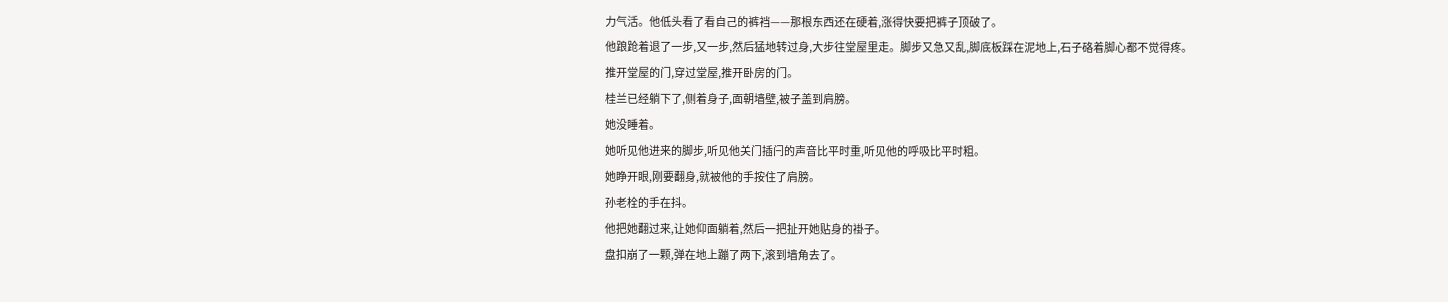力气活。他低头看了看自己的裤裆——那根东西还在硬着,涨得快要把裤子顶破了。
他踉跄着退了一步,又一步,然后猛地转过身,大步往堂屋里走。脚步又急又乱,脚底板踩在泥地上,石子硌着脚心都不觉得疼。
推开堂屋的门,穿过堂屋,推开卧房的门。
桂兰已经躺下了,侧着身子,面朝墙壁,被子盖到肩膀。
她没睡着。
她听见他进来的脚步,听见他关门插闩的声音比平时重,听见他的呼吸比平时粗。
她睁开眼,刚要翻身,就被他的手按住了肩膀。
孙老栓的手在抖。
他把她翻过来,让她仰面躺着,然后一把扯开她贴身的褂子。
盘扣崩了一颗,弹在地上蹦了两下,滚到墙角去了。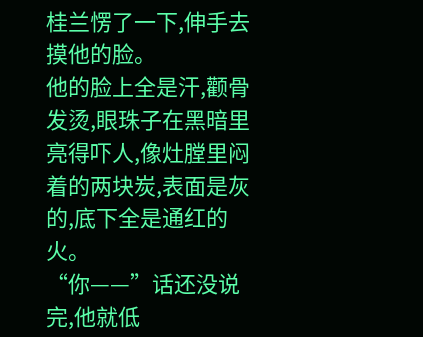桂兰愣了一下,伸手去摸他的脸。
他的脸上全是汗,颧骨发烫,眼珠子在黑暗里亮得吓人,像灶膛里闷着的两块炭,表面是灰的,底下全是通红的火。
“你——”话还没说完,他就低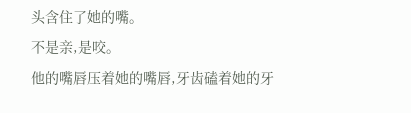头含住了她的嘴。
不是亲,是咬。
他的嘴唇压着她的嘴唇,牙齿磕着她的牙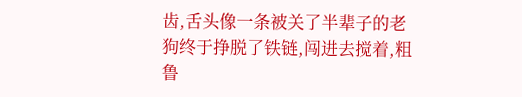齿,舌头像一条被关了半辈子的老狗终于挣脱了铁链,闯进去搅着,粗鲁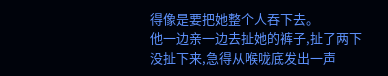得像是要把她整个人吞下去。
他一边亲一边去扯她的裤子,扯了两下没扯下来,急得从喉咙底发出一声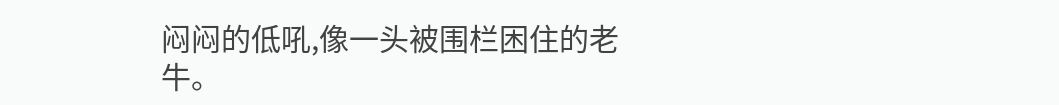闷闷的低吼,像一头被围栏困住的老牛。